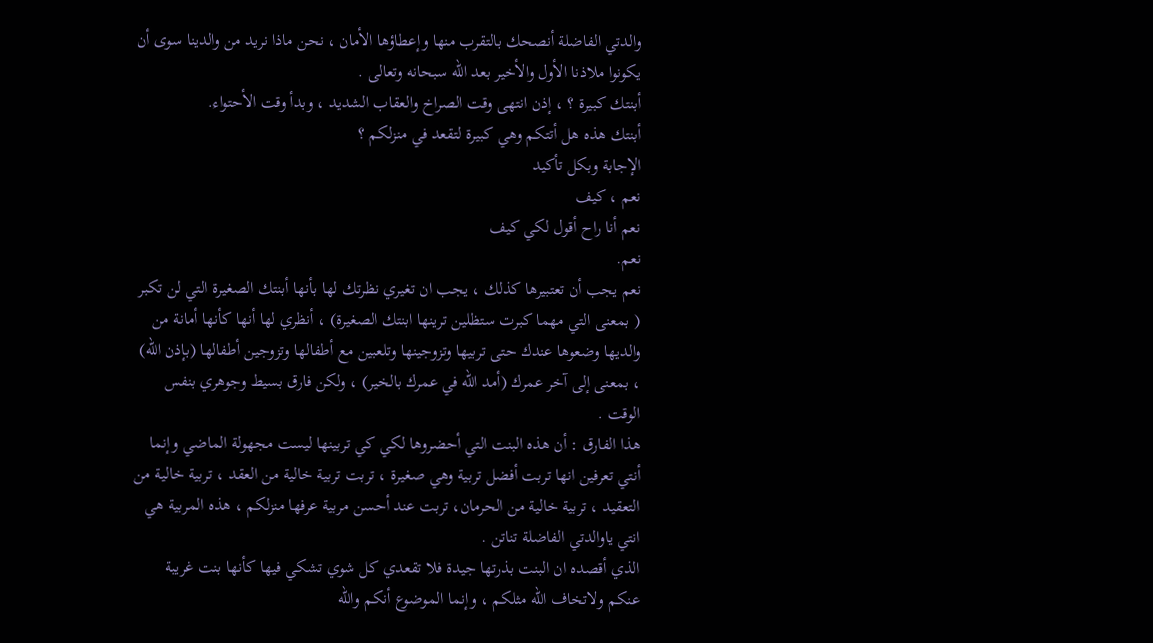والدتي الفاضلة أنصحك بالتقرب منها وإعطاؤها الأمان ، نحن ماذا نريد من والدينا سوى أن يكونوا ملاذنا الأول والأخير بعد الله سبحانه وتعالى .
أبنتك كبيرة ؟ ، إذن انتهى وقت الصراخ والعقاب الشديد ، وبدأ وقت الأحتواء.
أبنتك هذه هل أتتكم وهي كبيرة لتقعد في منزلكم ؟
الإجابة وبكل تأكيد
نعم ، كيف
نعم أنا راح أقول لكي كيف
نعم.
نعم يجب أن تعتبيرها كذلك ، يجب ان تغيري نظرتك لها بأنها أبنتك الصغيرة التي لن تكبر ( بمعنى التي مهما كبرت ستظلين ترينها ابنتك الصغيرة) ، أنظري لها أنها كأنها أمانة من والديها وضعوها عندك حتى تربيها وتزوجينها وتلعبين مع أطفالها وتزوجين أطفالها (بإذن الله) ، بمعنى إلى آخر عمرك (أمد الله في عمرك بالخير) ، ولكن فارق بسيط وجوهري بنفس الوقت .
هذا الفارق : أن هذه البنت التي أحضروها لكي كي تربينها ليست مجهولة الماضي وإنما أنتي تعرفين انها تربت أفضل تربية وهي صغيرة ، تربت تربية خالية من العقد ، تربية خالية من التعقيد ، تربية خالية من الحرمان، تربت عند أحسن مربية عرفها منزلكم ، هذه المربية هي انتي ياوالدتي الفاضلة تناتن .
الذي أقصده ان البنت بذرتها جيدة فلا تقعدي كل شوي تشكي فيها كأنها بنت غريبة عنكم ولاتخاف الله مثلكم ، وإنما الموضوع أنكم والله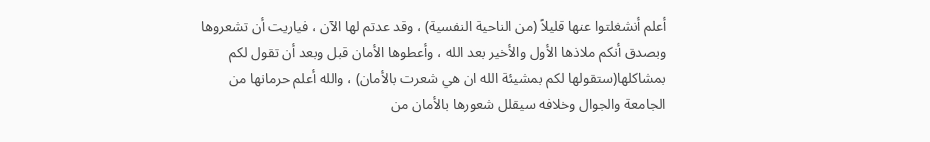أعلم أنشغلتوا عنها قليلاً (من الناحية النفسية) ، وقد عدتم لها الآن ، فياريت أن تشعروها وبصدق أنكم ملاذها الأول والأخير بعد الله ، وأعطوها الأمان قبل وبعد أن تقول لكم بمشاكلها(ستقولها لكم بمشيئة الله ان هي شعرت بالأمان) ، والله أعلم حرمانها من الجامعة والجوال وخلافه سيقلل شعورها بالأمان من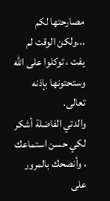مصارحتها لكم ...ولكن الوقت لم يفت ، توكلوا على الله وستحتونها بإذنه تعالى.
والدتي الفاضلة أشكر لكي حسن استماعك ، وأنصحك بالمرور على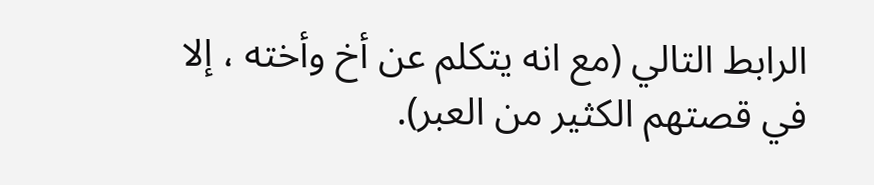الرابط التالي (مع انه يتكلم عن أخ وأخته ، إلا في قصتهم الكثير من العبر).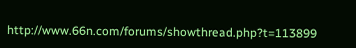http://www.66n.com/forums/showthread.php?t=113899